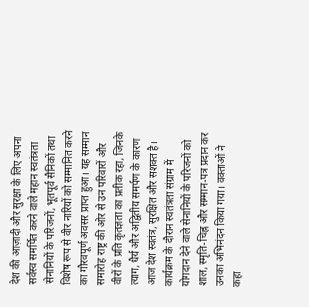देश की आज़ादी और सुरक्षा के लिए अपना सर्वस्व समर्पित करने वाले महान स्वतंत्रता सेनानियों के परिजनों, भूतपूर्व सैनिकों तथा विशेष रूप से वीर नारियों को सम्मानित करने का गौरवपूर्ण अवसर प्राप्त हुआ। यह सम्मान समारोह राष्ट्र की ओर से उन परिवारों और वीरों के प्रति कृतज्ञता का प्रतीक रहा, जिनके त्याग, धैर्य और अद्वितीय समर्पण के कारण आज देश स्वतंत्र, सुरक्षित और सशक्त है।
कार्यक्रम के दौरान स्वतंत्रता संग्राम में योगदान देने वाले सेनानियों के परिजनों को शाल, स्मृति-चिह्न और सम्मान-पत्र प्रदान कर उनका अभिनंदन किया गया। वक्ताओं ने कहा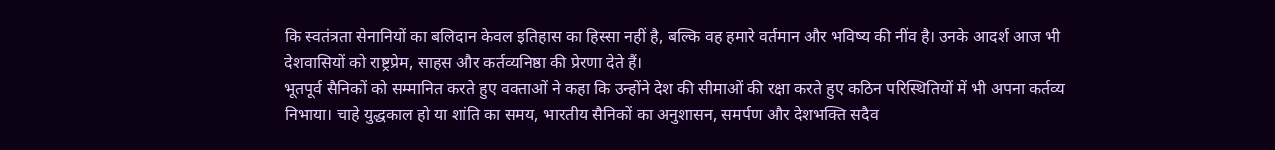कि स्वतंत्रता सेनानियों का बलिदान केवल इतिहास का हिस्सा नहीं है, बल्कि वह हमारे वर्तमान और भविष्य की नींव है। उनके आदर्श आज भी देशवासियों को राष्ट्रप्रेम, साहस और कर्तव्यनिष्ठा की प्रेरणा देते हैं।
भूतपूर्व सैनिकों को सम्मानित करते हुए वक्ताओं ने कहा कि उन्होंने देश की सीमाओं की रक्षा करते हुए कठिन परिस्थितियों में भी अपना कर्तव्य निभाया। चाहे युद्धकाल हो या शांति का समय, भारतीय सैनिकों का अनुशासन, समर्पण और देशभक्ति सदैव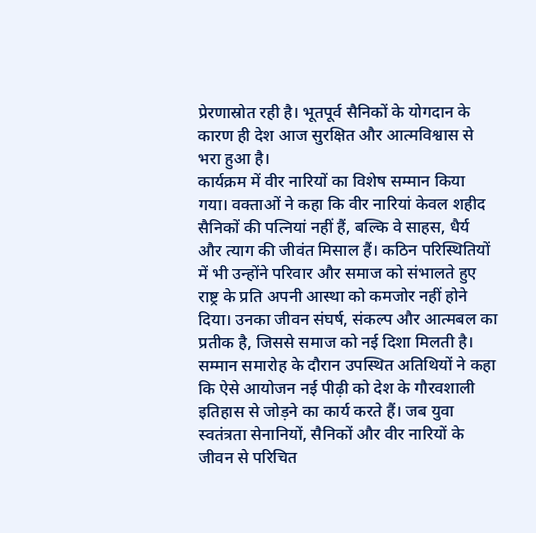प्रेरणास्रोत रही है। भूतपूर्व सैनिकों के योगदान के कारण ही देश आज सुरक्षित और आत्मविश्वास से भरा हुआ है।
कार्यक्रम में वीर नारियों का विशेष सम्मान किया गया। वक्ताओं ने कहा कि वीर नारियां केवल शहीद सैनिकों की पत्नियां नहीं हैं, बल्कि वे साहस, धैर्य और त्याग की जीवंत मिसाल हैं। कठिन परिस्थितियों में भी उन्होंने परिवार और समाज को संभालते हुए राष्ट्र के प्रति अपनी आस्था को कमजोर नहीं होने दिया। उनका जीवन संघर्ष, संकल्प और आत्मबल का प्रतीक है, जिससे समाज को नई दिशा मिलती है।
सम्मान समारोह के दौरान उपस्थित अतिथियों ने कहा कि ऐसे आयोजन नई पीढ़ी को देश के गौरवशाली इतिहास से जोड़ने का कार्य करते हैं। जब युवा स्वतंत्रता सेनानियों, सैनिकों और वीर नारियों के जीवन से परिचित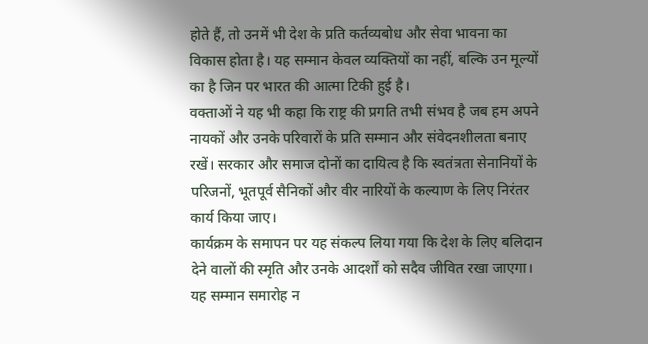होते हैं, तो उनमें भी देश के प्रति कर्तव्यबोध और सेवा भावना का विकास होता है। यह सम्मान केवल व्यक्तियों का नहीं, बल्कि उन मूल्यों का है जिन पर भारत की आत्मा टिकी हुई है।
वक्ताओं ने यह भी कहा कि राष्ट्र की प्रगति तभी संभव है जब हम अपने नायकों और उनके परिवारों के प्रति सम्मान और संवेदनशीलता बनाए रखें। सरकार और समाज दोनों का दायित्व है कि स्वतंत्रता सेनानियों के परिजनों, भूतपूर्व सैनिकों और वीर नारियों के कल्याण के लिए निरंतर कार्य किया जाए।
कार्यक्रम के समापन पर यह संकल्प लिया गया कि देश के लिए बलिदान देने वालों की स्मृति और उनके आदर्शों को सदैव जीवित रखा जाएगा। यह सम्मान समारोह न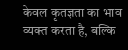केवल कृतज्ञता का भाव व्यक्त करता है, बल्कि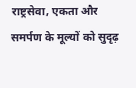राष्ट्रसेवा, एकता और समर्पण के मूल्यों को सुदृढ़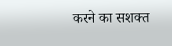करने का सशक्त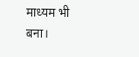माध्यम भी बना।